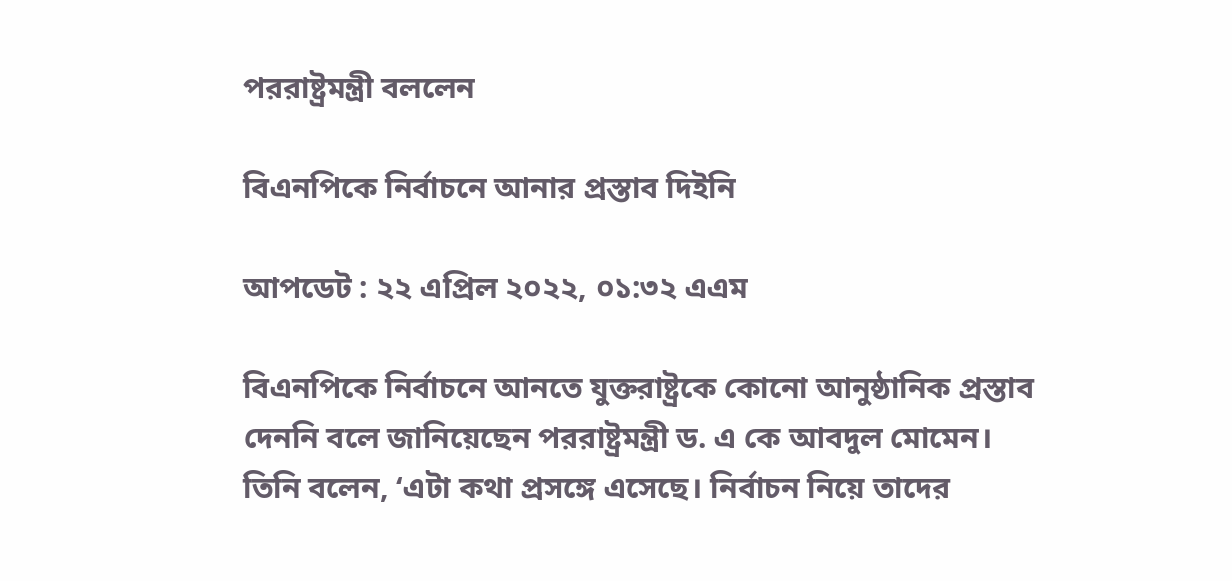পররাষ্ট্রমন্ত্রী বললেন

বিএনপিকে নির্বাচনে আনার প্রস্তাব দিইনি

আপডেট : ২২ এপ্রিল ২০২২, ০১:৩২ এএম

বিএনপিকে নির্বাচনে আনতে যুক্তরাষ্ট্রকে কোনো আনুষ্ঠানিক প্রস্তাব দেননি বলে জানিয়েছেন পররাষ্ট্রমন্ত্রী ড. এ কে আবদুল মোমেন। তিনি বলেন, ‘এটা কথা প্রসঙ্গে এসেছে। নির্বাচন নিয়ে তাদের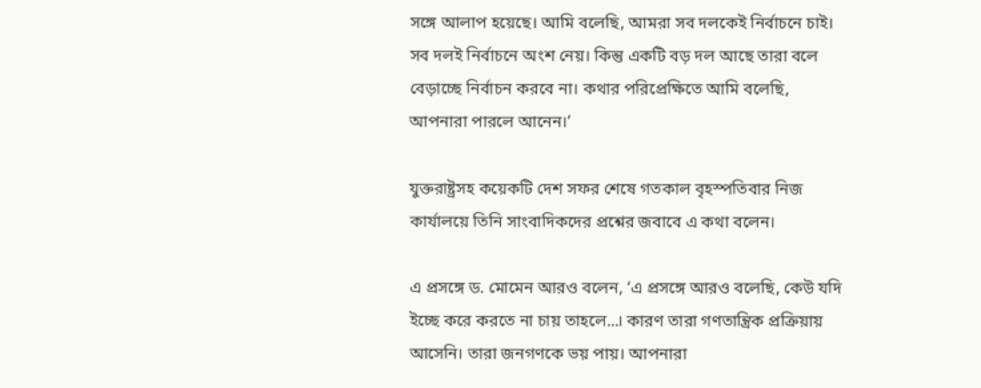সঙ্গে আলাপ হয়েছে। আমি বলেছি, আমরা সব দলকেই নির্বাচনে চাই। সব দলই নির্বাচনে অংশ নেয়। কিন্তু একটি বড় দল আছে তারা বলে বেড়াচ্ছে নির্বাচন করবে না। কথার পরিপ্রেক্ষিতে আমি বলেছি, আপনারা পারলে আনেন।’

যুক্তরাষ্ট্রসহ কয়েকটি দেশ সফর শেষে গতকাল বৃহস্পতিবার নিজ কার্যালয়ে তিনি সাংবাদিকদের প্রশ্নের জবাবে এ কথা বলেন।

এ প্রসঙ্গে ড. মোমেন আরও বলেন, ‘এ প্রসঙ্গে আরও বলেছি, কেউ যদি ইচ্ছে করে করতে না চায় তাহলে...। কারণ তারা গণতান্ত্রিক প্রক্রিয়ায় আসেনি। তারা জনগণকে ভয় পায়। আপনারা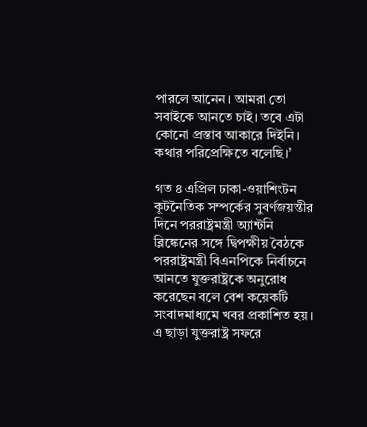পারলে আনেন। আমরা তো সবাইকে আনতে চাই। তবে এটা কোনো প্রস্তাব আকারে দিইনি। কথার পরিপ্রেক্ষিতে বলেছি।’

গত ৪ এপ্রিল ঢাকা-ওয়াশিংটন কূটনৈতিক সম্পর্কের সুবর্ণজয়ন্তীর দিনে পররাষ্ট্রমন্ত্রী অ্যান্টনি ব্লিঙ্কেনের সঙ্গে দ্বিপক্ষীয় বৈঠকে পররাষ্ট্রমন্ত্রী বিএনপিকে নির্বাচনে আনতে যুক্তরাষ্ট্রকে অনুরোধ করেছেন বলে বেশ কয়েকটি সংবাদমাধ্যমে খবর প্রকাশিত হয়। এ ছাড়া যুক্তরাষ্ট্র সফরে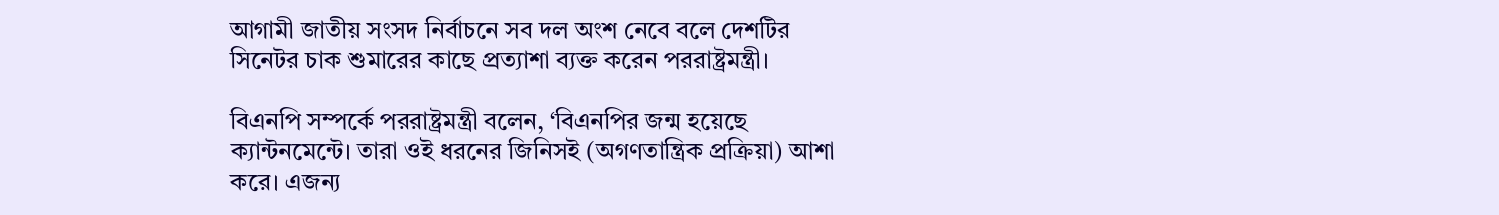আগামী জাতীয় সংসদ নির্বাচনে সব দল অংশ নেবে বলে দেশটির সিনেটর চাক শুমারের কাছে প্রত্যাশা ব্যক্ত করেন পররাষ্ট্রমন্ত্রী।

বিএনপি সম্পর্কে পররাষ্ট্রমন্ত্রী বলেন, ‘বিএনপির জন্ম হয়েছে ক্যান্টনমেন্টে। তারা ওই ধরনের জিনিসই (অগণতান্ত্রিক প্রক্রিয়া) আশা করে। এজন্য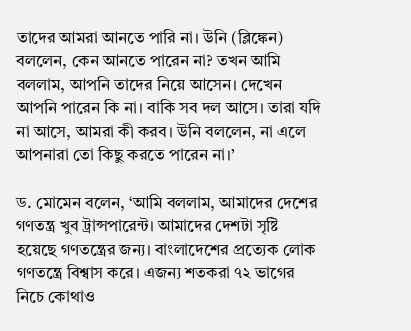তাদের আমরা আনতে পারি না। উনি (ব্লিঙ্কেন) বললেন, কেন আনতে পারেন না? তখন আমি বললাম, আপনি তাদের নিয়ে আসেন। দেখেন আপনি পারেন কি না। বাকি সব দল আসে। তারা যদি না আসে, আমরা কী করব। উনি বললেন, না এলে আপনারা তো কিছু করতে পারেন না।’

ড. মোমেন বলেন, ‘আমি বললাম, আমাদের দেশের গণতন্ত্র খুব ট্রান্সপারেন্ট। আমাদের দেশটা সৃষ্টি হয়েছে গণতন্ত্রের জন্য। বাংলাদেশের প্রত্যেক লোক গণতন্ত্রে বিশ্বাস করে। এজন্য শতকরা ৭২ ভাগের নিচে কোথাও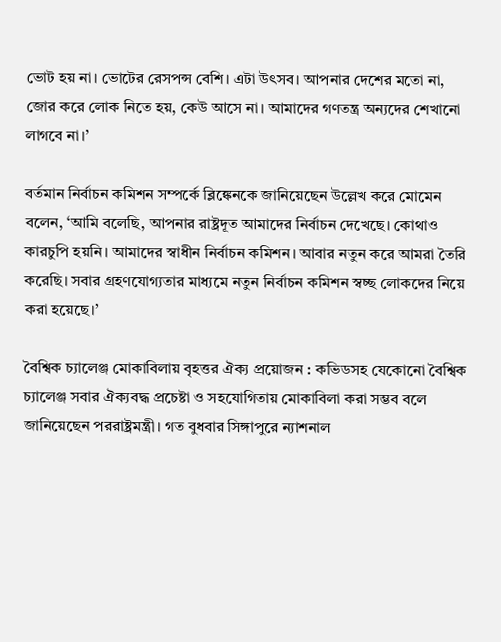ভোট হয় না। ভোটের রেসপন্স বেশি। এটা উৎসব। আপনার দেশের মতো না, জোর করে লোক নিতে হয়, কেউ আসে না। আমাদের গণতন্ত্র অন্যদের শেখানো লাগবে না।’

বর্তমান নির্বাচন কমিশন সম্পর্কে ব্লিঙ্কেনকে জানিয়েছেন উল্লেখ করে মোমেন বলেন, ‘আমি বলেছি, আপনার রাষ্ট্রদূত আমাদের নির্বাচন দেখেছে। কোথাও কারচুপি হয়নি। আমাদের স্বাধীন নির্বাচন কমিশন। আবার নতুন করে আমরা তৈরি করেছি। সবার গ্রহণযোগ্যতার মাধ্যমে নতুন নির্বাচন কমিশন স্বচ্ছ লোকদের নিয়ে করা হয়েছে।’

বৈশ্বিক চ্যালেঞ্জ মোকাবিলায় বৃহত্তর ঐক্য প্রয়োজন : কভিডসহ যেকোনো বৈশ্বিক চ্যালেঞ্জ সবার ঐক্যবদ্ধ প্রচেষ্টা ও সহযোগিতায় মোকাবিলা করা সম্ভব বলে জানিয়েছেন পররাষ্ট্রমন্ত্রী। গত বুধবার সিঙ্গাপুরে ন্যাশনাল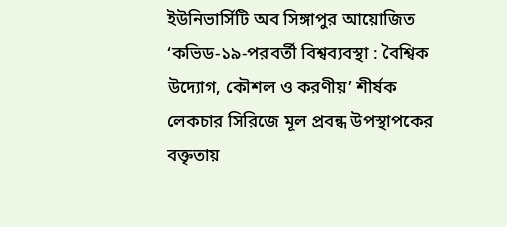ইউনিভার্সিটি অব সিঙ্গাপুর আয়োজিত ‘কভিড-১৯-পরবর্তী বিশ্বব্যবস্থা : বৈশ্বিক উদ্যোগ, কৌশল ও করণীয়’ শীর্ষক লেকচার সিরিজে মূল প্রবন্ধ উপস্থাপকের বক্তৃতায়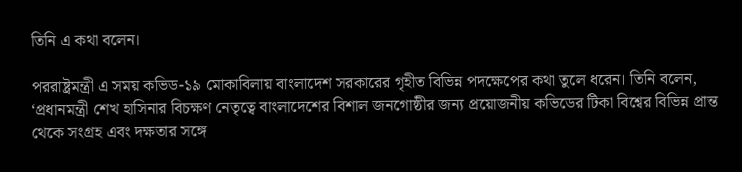তিনি এ কথা বলেন।

পররাষ্ট্রমন্ত্রী এ সময় কভিড-১৯ মোকাবিলায় বাংলাদেশ সরকারের গৃহীত বিভিন্ন পদক্ষেপের কথা তুলে ধরেন। তিনি বলেন, ‘প্রধানমন্ত্রী শেখ হাসিনার বিচক্ষণ নেতৃত্বে বাংলাদেশের বিশাল জনগোষ্ঠীর জন্য প্রয়োজনীয় কভিডের টিকা বিশ্বের বিভিন্ন প্রান্ত থেকে সংগ্রহ এবং দক্ষতার সঙ্গে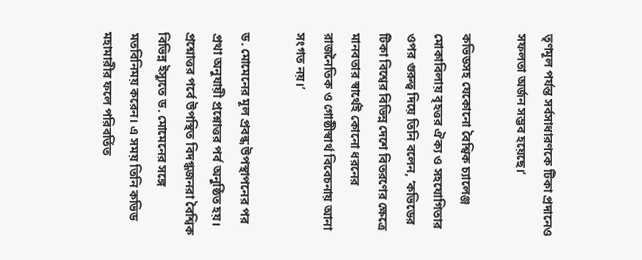তৃণমূল পর্যন্ত সর্বসাধারণকে টিকা প্রদানেও সফলতা অর্জন সম্ভব হয়েছে।’

কভিডসহ যেকোনো বৈশ্বিক চ্যালেঞ্জ মোকাবিলায় বৃহত্তর ঐক্য ও সহযোগিতার ওপর গুরুত্ব দিয়ে তিনি বলেন, ‘কভিডের টিকা বিশ্বের বিভিন্ন দেশে বিতরণের ক্ষেত্রে মানবতার স্বার্থেই কোনো ধরনের রাজনৈতিক ও গোষ্ঠীস্বার্থ বিবেচনায় আনা সংগত নয়।’

ড. মোমেনের মূল প্রবন্ধ উপস্থাপনের পর প্রথা অনুযায়ী প্রশ্নোত্তর পর্ব অনুষ্ঠিত হয়। প্রশ্নোত্তর পর্বে উপস্থিত বিদগ্ধজনরা বৈশ্বিক বিভিন্ন ইস্যুতে ড. মোমেনের সঙ্গে মতবিনিময় করেন। এ সময় তিনি কভিড মহামারীর ফলে পরিবর্তিত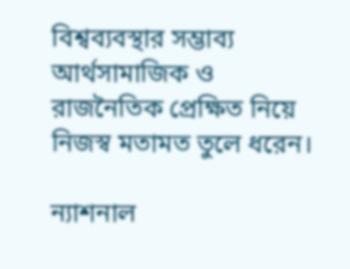বিশ্বব্যবস্থার সম্ভাব্য আর্থসামাজিক ও রাজনৈতিক প্রেক্ষিত নিয়ে নিজস্ব মতামত তুলে ধরেন।

ন্যাশনাল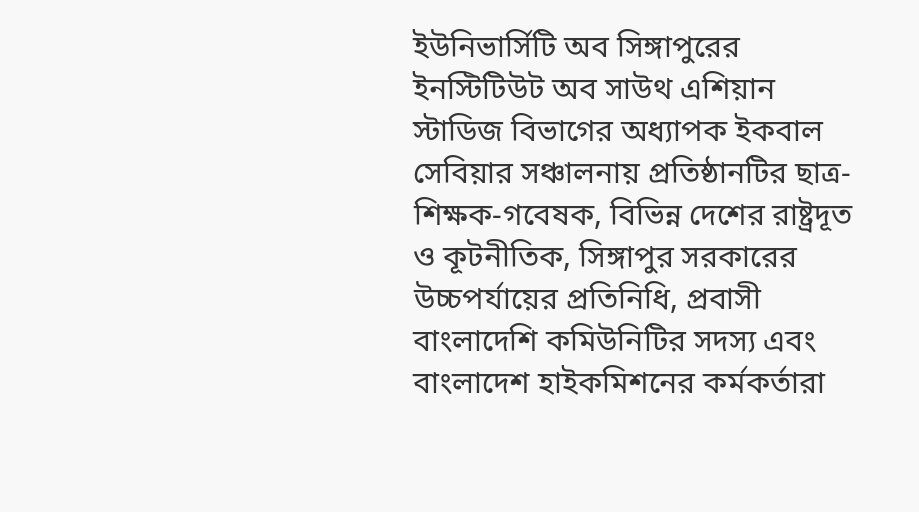ইউনিভার্সিটি অব সিঙ্গাপুরের ইনস্টিটিউট অব সাউথ এশিয়ান স্টাডিজ বিভাগের অধ্যাপক ইকবাল সেবিয়ার সঞ্চালনায় প্রতিষ্ঠানটির ছাত্র-শিক্ষক-গবেষক, বিভিন্ন দেশের রাষ্ট্রদূত ও কূটনীতিক, সিঙ্গাপুর সরকারের উচ্চপর্যায়ের প্রতিনিধি, প্রবাসী বাংলাদেশি কমিউনিটির সদস্য এবং বাংলাদেশ হাইকমিশনের কর্মকর্তারা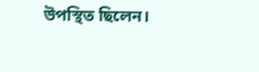উপস্থিত ছিলেন।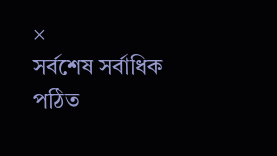×
সর্বশেষ সর্বাধিক পঠিত